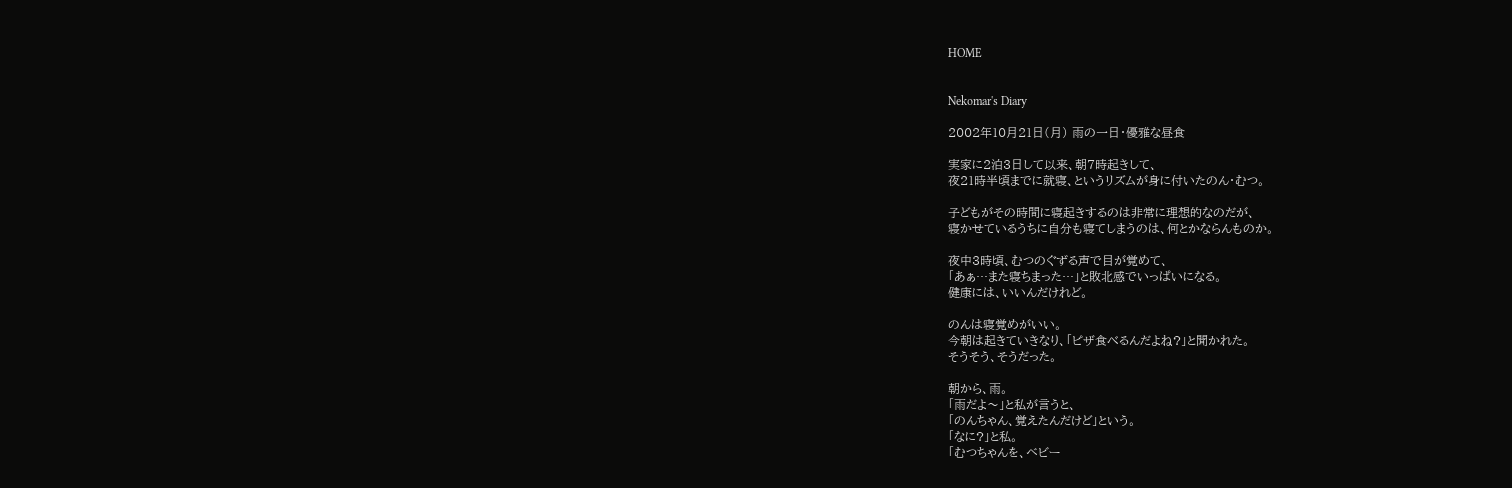HOME


Nekomar's Diary

2002年10月21日(月) 雨の一日・優雅な昼食

実家に2泊3日して以来、朝7時起きして、
夜21時半頃までに就寝、というリズムが身に付いたのん・むつ。

子どもがその時間に寝起きするのは非常に理想的なのだが、
寝かせているうちに自分も寝てしまうのは、何とかならんものか。

夜中3時頃、むつのぐずる声で目が覚めて、
「あぁ…また寝ちまった…」と敗北感でいっぱいになる。
健康には、いいんだけれど。

のんは寝覚めがいい。
今朝は起きていきなり、「ピザ食べるんだよね?」と聞かれた。
そうそう、そうだった。

朝から、雨。
「雨だよ〜」と私が言うと、
「のんちゃん、覚えたんだけど」という。
「なに?」と私。
「むつちゃんを、ベビー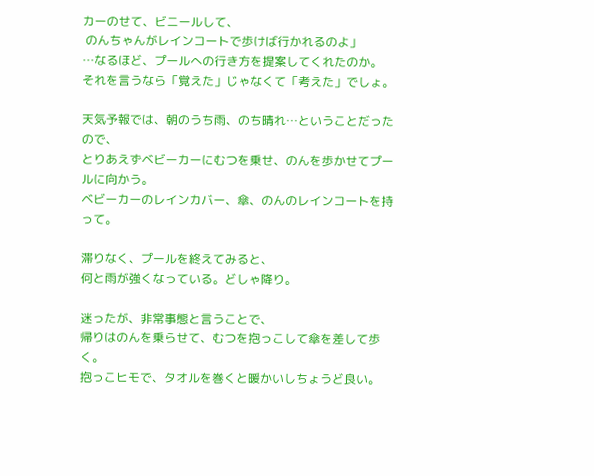カーのせて、ビニールして、
 のんちゃんがレインコートで歩けば行かれるのよ」
…なるほど、プールへの行き方を提案してくれたのか。
それを言うなら「覚えた」じゃなくて「考えた」でしょ。

天気予報では、朝のうち雨、のち晴れ…ということだったので、
とりあえずベビーカーにむつを乗せ、のんを歩かせてプールに向かう。
ベビーカーのレインカバー、傘、のんのレインコートを持って。

滞りなく、プールを終えてみると、
何と雨が強くなっている。どしゃ降り。

迷ったが、非常事態と言うことで、
帰りはのんを乗らせて、むつを抱っこして傘を差して歩く。
抱っこヒモで、タオルを巻くと暖かいしちょうど良い。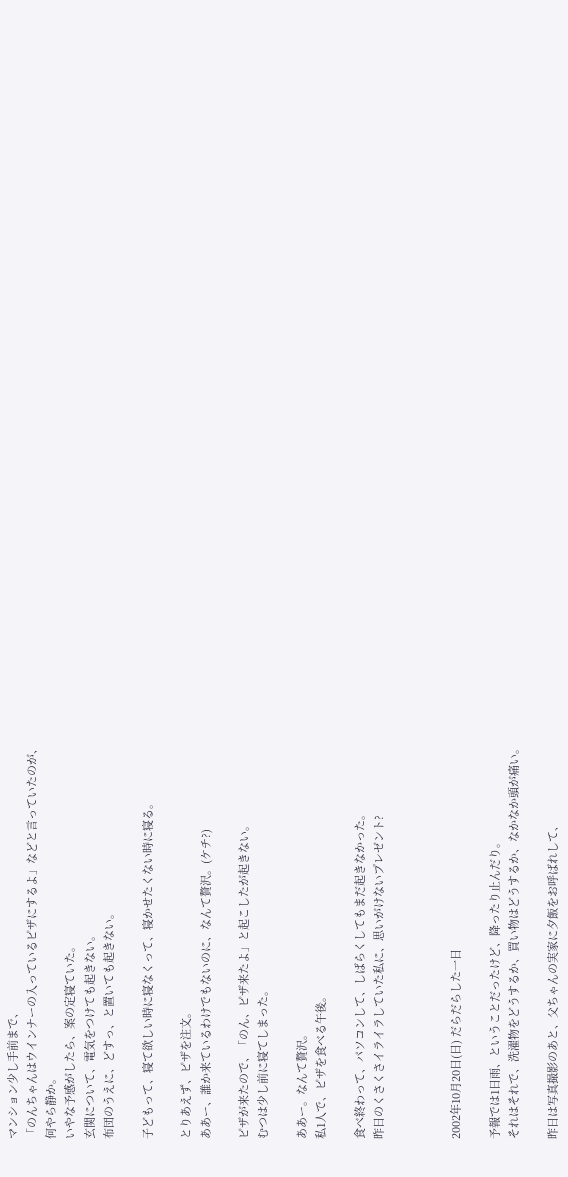マンション少し手前まで、
「のんちゃんはウインナーの入っているピザにするよ」などと言っていたのが、
何やら静か。
いやな予感がしたら、案の定寝ていた。
玄関について、電気をつけても起きない。
布団のうえに、どすっ、と置いても起きない。

子どもって、寝て欲しい時に寝なくって、寝かせたくない時に寝る。

とりあえず、ピザを注文。
ああー、誰か来ているわけでもないのに、なんて贅沢。(ケチ?)

ピザが来たので、「のん、ピザ来たよ」と起こしたが起きない。
むつは少し前に寝てしまった。

ああー。なんて贅沢。
私1人で、ピザを食べる午後。

食べ終わって、パソコンして、しばらくしてもまだ起きなかった。
昨日のくさくさイライラしていた私に、思いがけないプレゼント?



2002年10月20日(日) だらだらした一日

予報では1日雨、ということだったけど、降ったり止んだり。
それはそれで、洗濯物をどうするか、買い物はどうするか、なかなか頭が痛い。

昨日は写真撮影のあと、父ちゃんの実家に夕飯をお呼ばれして、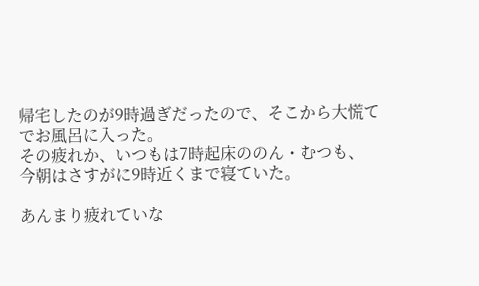帰宅したのが9時過ぎだったので、そこから大慌てでお風呂に入った。
その疲れか、いつもは7時起床ののん・むつも、
今朝はさすがに9時近くまで寝ていた。

あんまり疲れていな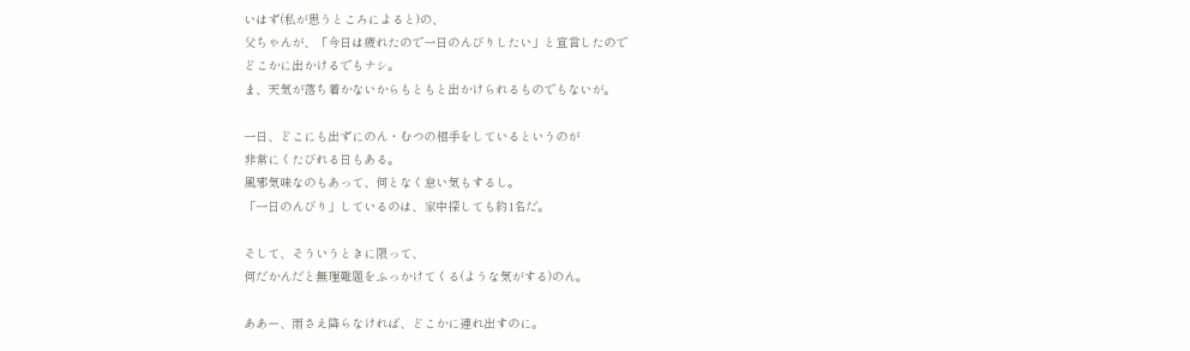いはず(私が思うところによると)の、
父ちゃんが、「今日は疲れたので一日のんびりしたい」と宣言したので
どこかに出かけるでもナシ。
ま、天気が落ち着かないからもともと出かけられるものでもないが。

一日、どこにも出ずにのん・むつの相手をしているというのが
非常にくたびれる日もある。
風邪気味なのもあって、何となく怠い気もするし。
「一日のんびり」しているのは、家中探しても約1名だ。

そして、そういうときに限って、
何だかんだと無理難題をふっかけてくる(ような気がする)のん。

ああー、雨さえ降らなければ、どこかに連れ出すのに。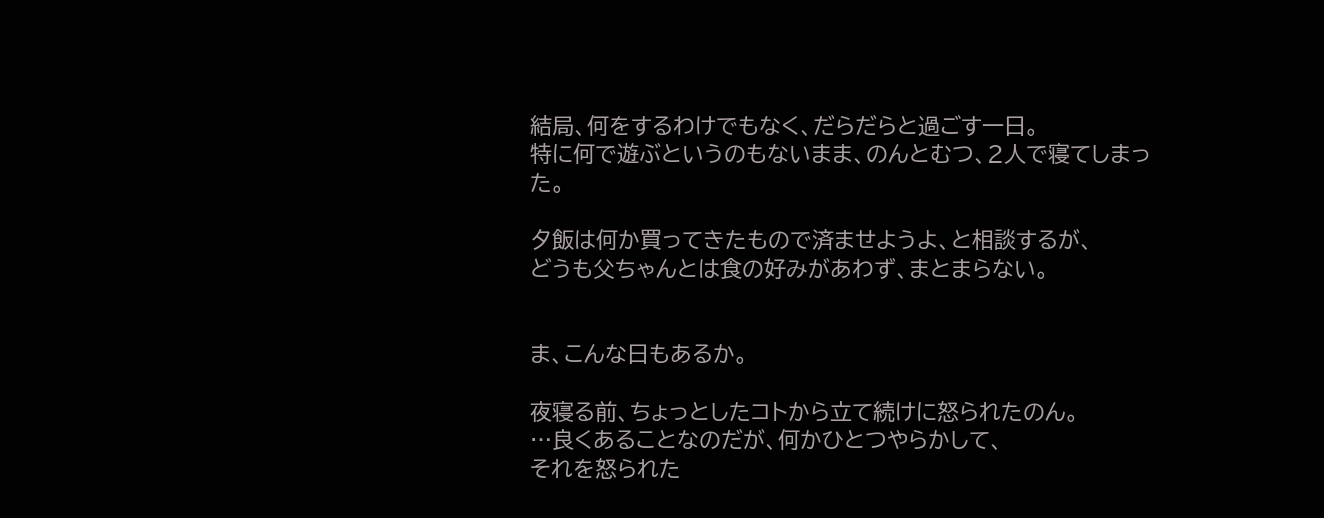結局、何をするわけでもなく、だらだらと過ごす一日。
特に何で遊ぶというのもないまま、のんとむつ、2人で寝てしまった。

夕飯は何か買ってきたもので済ませようよ、と相談するが、
どうも父ちゃんとは食の好みがあわず、まとまらない。


ま、こんな日もあるか。

夜寝る前、ちょっとしたコトから立て続けに怒られたのん。
…良くあることなのだが、何かひとつやらかして、
それを怒られた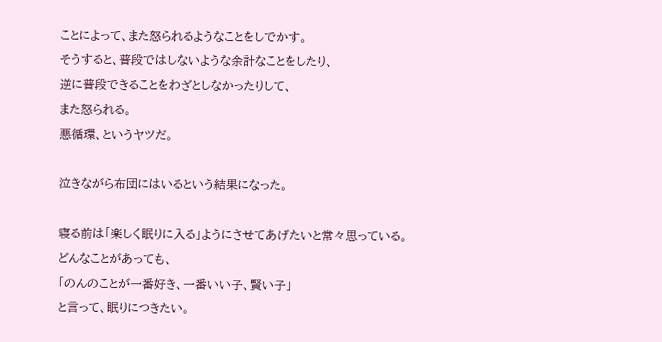ことによって、また怒られるようなことをしでかす。
そうすると、普段ではしないような余計なことをしたり、
逆に普段できることをわざとしなかったりして、
また怒られる。
悪循環、というヤツだ。

泣きながら布団にはいるという結果になった。

寝る前は「楽しく眠りに入る」ようにさせてあげたいと常々思っている。
どんなことがあっても、
「のんのことが一番好き、一番いい子、賢い子」
と言って、眠りにつきたい。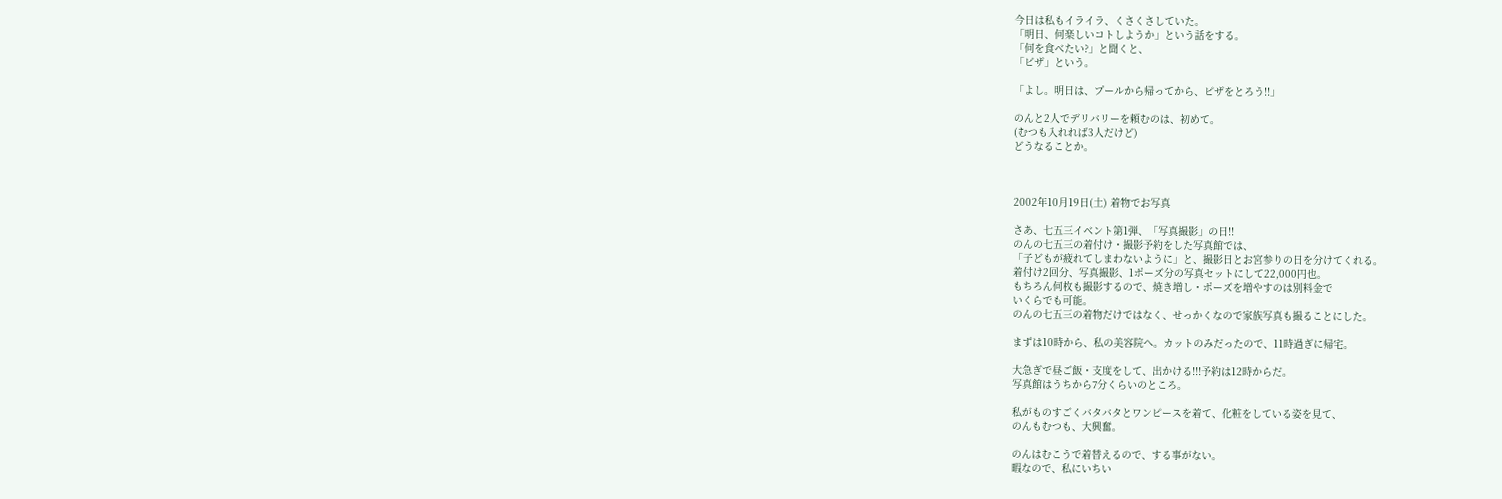今日は私もイライラ、くさくさしていた。
「明日、何楽しいコトしようか」という話をする。
「何を食べたい?」と聞くと、
「ビザ」という。

「よし。明日は、プールから帰ってから、ピザをとろう!!」

のんと2人でデリバリーを頼むのは、初めて。
(むつも入れれば3人だけど)
どうなることか。



2002年10月19日(土) 着物でお写真

さあ、七五三イベント第1弾、「写真撮影」の日!!
のんの七五三の着付け・撮影予約をした写真館では、
「子どもが疲れてしまわないように」と、撮影日とお宮参りの日を分けてくれる。
着付け2回分、写真撮影、1ポーズ分の写真セットにして22,000円也。
もちろん何枚も撮影するので、焼き増し・ポーズを増やすのは別料金で
いくらでも可能。
のんの七五三の着物だけではなく、せっかくなので家族写真も撮ることにした。

まずは10時から、私の美容院へ。カットのみだったので、11時過ぎに帰宅。

大急ぎで昼ご飯・支度をして、出かける!!!予約は12時からだ。
写真館はうちから7分くらいのところ。

私がものすごくバタバタとワンピースを着て、化粧をしている姿を見て、
のんもむつも、大興奮。

のんはむこうで着替えるので、する事がない。
暇なので、私にいちい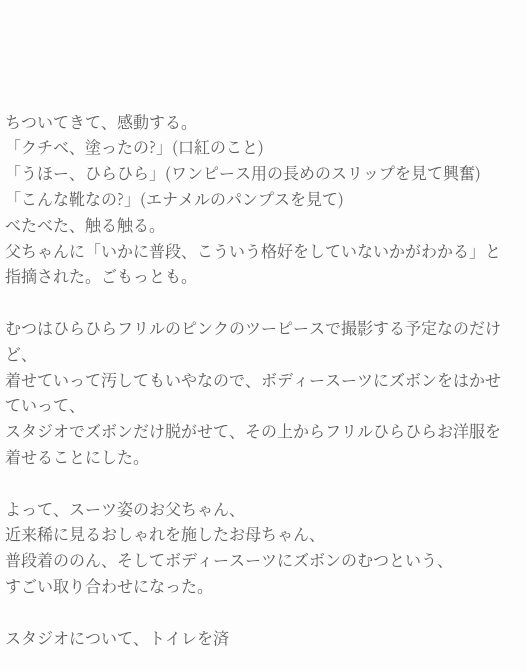ちついてきて、感動する。
「クチベ、塗ったの?」(口紅のこと)
「うほー、ひらひら」(ワンピース用の長めのスリップを見て興奮)
「こんな靴なの?」(エナメルのパンプスを見て)
べたべた、触る触る。
父ちゃんに「いかに普段、こういう格好をしていないかがわかる」と
指摘された。ごもっとも。

むつはひらひらフリルのピンクのツーピースで撮影する予定なのだけど、
着せていって汚してもいやなので、ボディースーツにズボンをはかせていって、
スタジオでズボンだけ脱がせて、その上からフリルひらひらお洋服を
着せることにした。

よって、スーツ姿のお父ちゃん、
近来稀に見るおしゃれを施したお母ちゃん、
普段着ののん、そしてボディースーツにズボンのむつという、
すごい取り合わせになった。

スタジオについて、トイレを済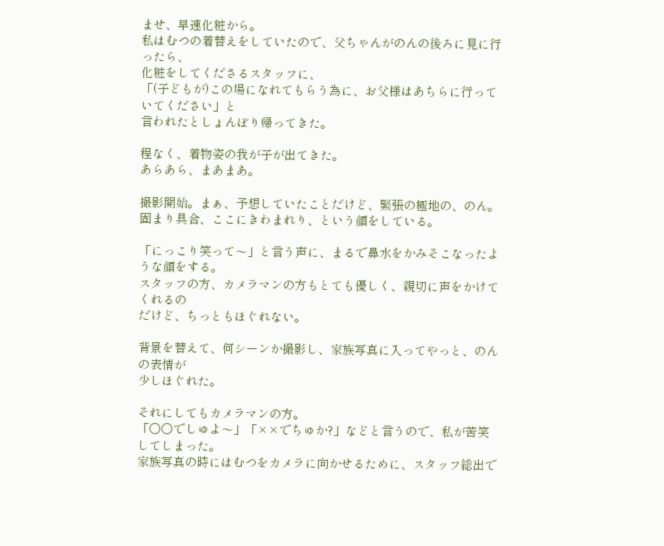ませ、早速化粧から。
私はむつの着替えをしていたので、父ちゃんがのんの後ろに見に行ったら、
化粧をしてくださるスタッフに、
「(子どもが)この場になれてもらう為に、お父様はあちらに行っていてください」と
言われたとしょんぼり帰ってきた。

程なく、着物姿の我が子が出てきた。
あらあら、まあまあ。

撮影開始。まぁ、予想していたことだけど、緊張の極地の、のん。
固まり具合、ここにきわまれり、という顔をしている。

「にっこり笑って〜」と言う声に、まるで鼻水をかみそこなったような顔をする。
スタッフの方、カメラマンの方もとても優しく、親切に声をかけてくれるの
だけど、ちっともほぐれない。

背景を替えて、何シーンか撮影し、家族写真に入ってやっと、のんの表情が
少しほぐれた。

それにしてもカメラマンの方。
「○○でしゅよ〜」「××でちゅか?」などと言うので、私が苦笑してしまった。
家族写真の時にはむつをカメラに向かせるために、スタッフ総出で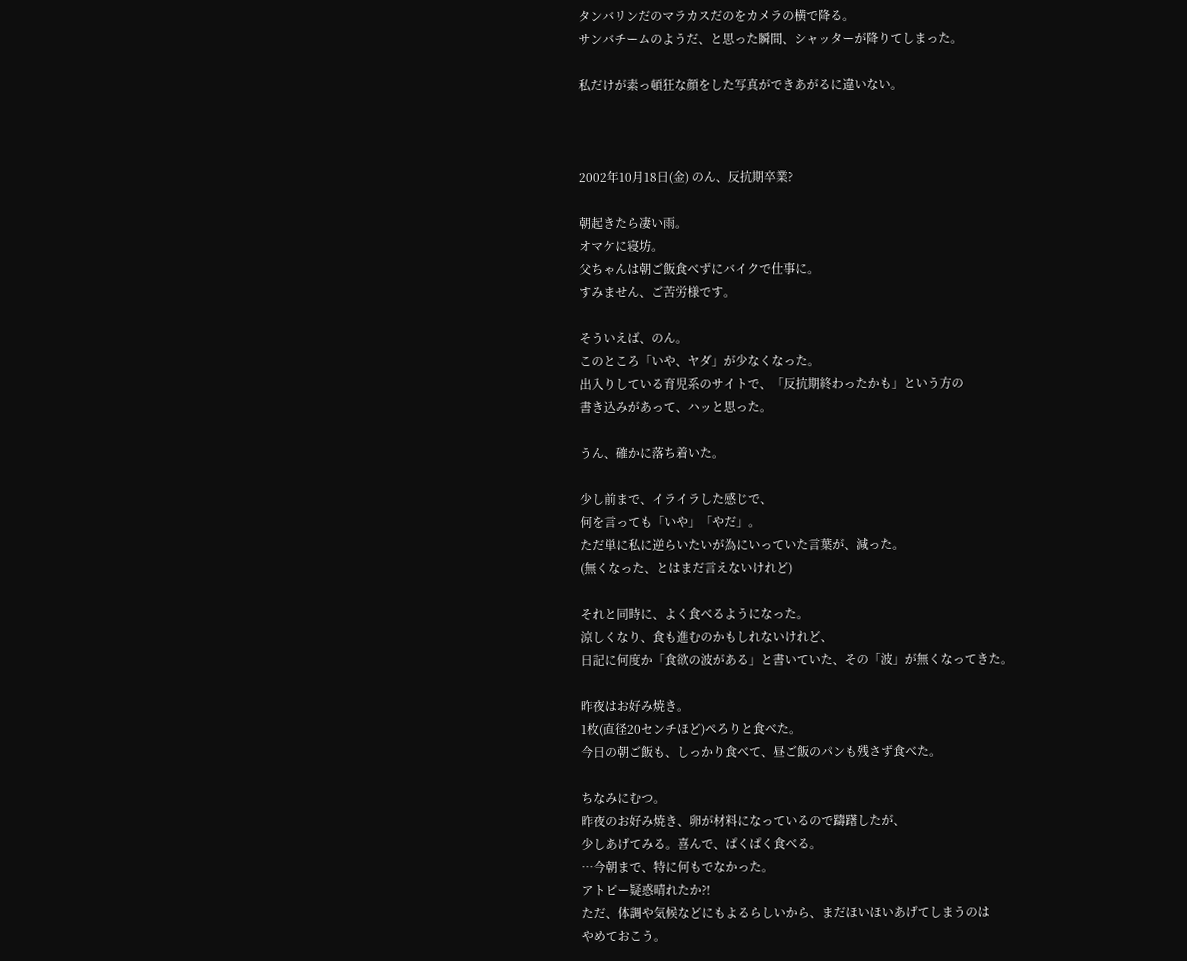タンバリンだのマラカスだのをカメラの横で降る。
サンバチームのようだ、と思った瞬間、シャッターが降りてしまった。

私だけが素っ頓狂な顔をした写真ができあがるに違いない。



2002年10月18日(金) のん、反抗期卒業?

朝起きたら凄い雨。
オマケに寝坊。
父ちゃんは朝ご飯食べずにバイクで仕事に。
すみません、ご苦労様です。

そういえば、のん。
このところ「いや、ヤダ」が少なくなった。
出入りしている育児系のサイトで、「反抗期終わったかも」という方の
書き込みがあって、ハッと思った。

うん、確かに落ち着いた。

少し前まで、イライラした感じで、
何を言っても「いや」「やだ」。
ただ単に私に逆らいたいが為にいっていた言葉が、減った。
(無くなった、とはまだ言えないけれど)

それと同時に、よく食べるようになった。
涼しくなり、食も進むのかもしれないけれど、
日記に何度か「食欲の波がある」と書いていた、その「波」が無くなってきた。

昨夜はお好み焼き。
1枚(直径20センチほど)ぺろりと食べた。
今日の朝ご飯も、しっかり食べて、昼ご飯のパンも残さず食べた。

ちなみにむつ。
昨夜のお好み焼き、卵が材料になっているので躊躇したが、
少しあげてみる。喜んで、ぱくぱく食べる。
…今朝まで、特に何もでなかった。
アトピー疑惑晴れたか?!
ただ、体調や気候などにもよるらしいから、まだほいほいあげてしまうのは
やめておこう。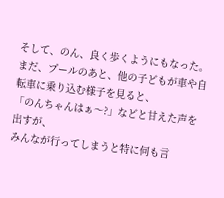そして、のん、良く歩くようにもなった。
まだ、プールのあと、他の子どもが車や自転車に乗り込む様子を見ると、
「のんちゃんはぁ〜?」などと甘えた声を出すが、
みんなが行ってしまうと特に何も言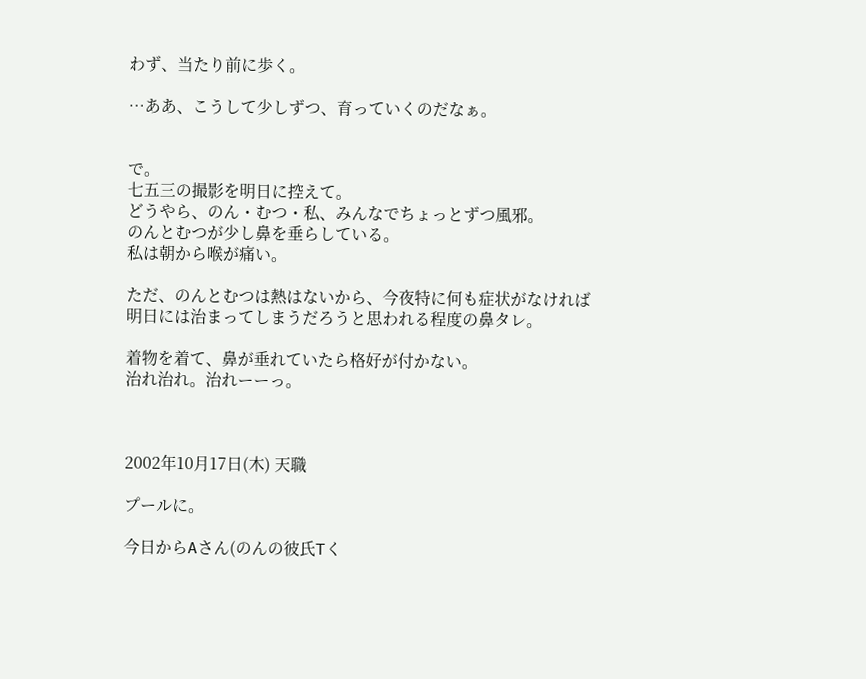わず、当たり前に歩く。

…ああ、こうして少しずつ、育っていくのだなぁ。


で。
七五三の撮影を明日に控えて。
どうやら、のん・むつ・私、みんなでちょっとずつ風邪。
のんとむつが少し鼻を垂らしている。
私は朝から喉が痛い。

ただ、のんとむつは熱はないから、今夜特に何も症状がなければ
明日には治まってしまうだろうと思われる程度の鼻タレ。

着物を着て、鼻が垂れていたら格好が付かない。
治れ治れ。治れーーっ。



2002年10月17日(木) 天職

プールに。

今日からAさん(のんの彼氏Tく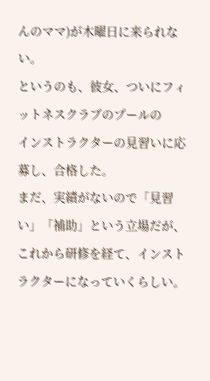んのママ)が木曜日に来られない。
というのも、彼女、ついにフィットネスクラブのプールの
インストラクターの見習いに応募し、合格した。
まだ、実績がないので「見習い」「補助」という立場だが、
これから研修を経て、インストラクターになっていくらしい。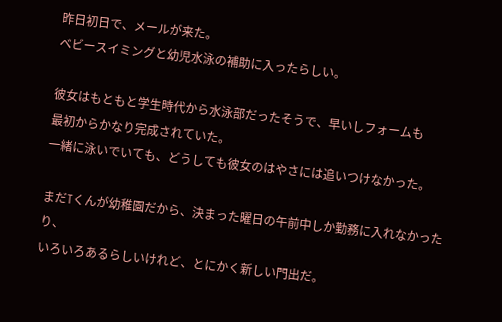昨日初日で、メールが来た。
ベビースイミングと幼児水泳の補助に入ったらしい。

彼女はもともと学生時代から水泳部だったそうで、早いしフォームも
最初からかなり完成されていた。
一緒に泳いでいても、どうしても彼女のはやさには追いつけなかった。

まだTくんが幼稚園だから、決まった曜日の午前中しか勤務に入れなかったり、
いろいろあるらしいけれど、とにかく新しい門出だ。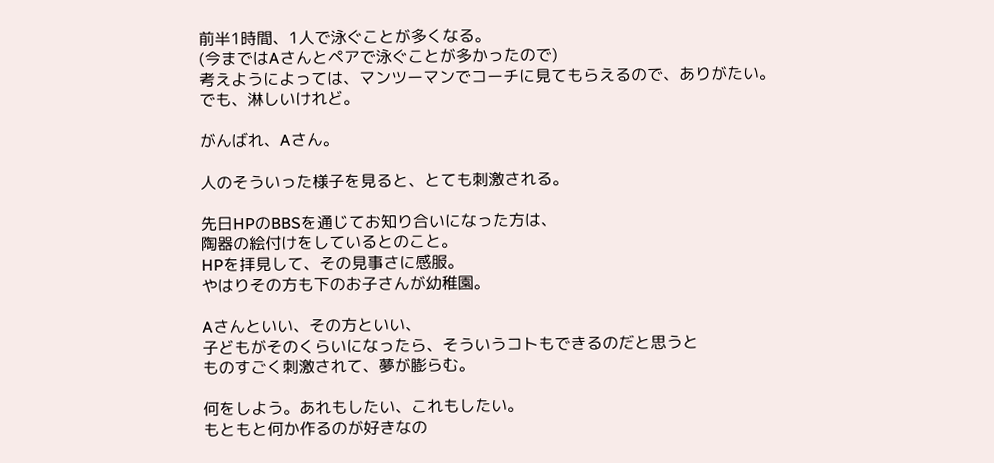前半1時間、1人で泳ぐことが多くなる。
(今まではAさんとペアで泳ぐことが多かったので)
考えようによっては、マンツーマンでコーチに見てもらえるので、ありがたい。
でも、淋しいけれど。

がんばれ、Aさん。

人のそういった様子を見ると、とても刺激される。

先日HPのBBSを通じてお知り合いになった方は、
陶器の絵付けをしているとのこと。
HPを拝見して、その見事さに感服。
やはりその方も下のお子さんが幼稚園。

Aさんといい、その方といい、
子どもがそのくらいになったら、そういうコトもできるのだと思うと
ものすごく刺激されて、夢が膨らむ。

何をしよう。あれもしたい、これもしたい。
もともと何か作るのが好きなの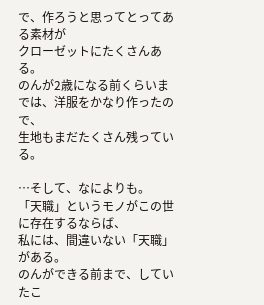で、作ろうと思ってとってある素材が
クローゼットにたくさんある。
のんが2歳になる前くらいまでは、洋服をかなり作ったので、
生地もまだたくさん残っている。

…そして、なによりも。
「天職」というモノがこの世に存在するならば、
私には、間違いない「天職」がある。
のんができる前まで、していたこ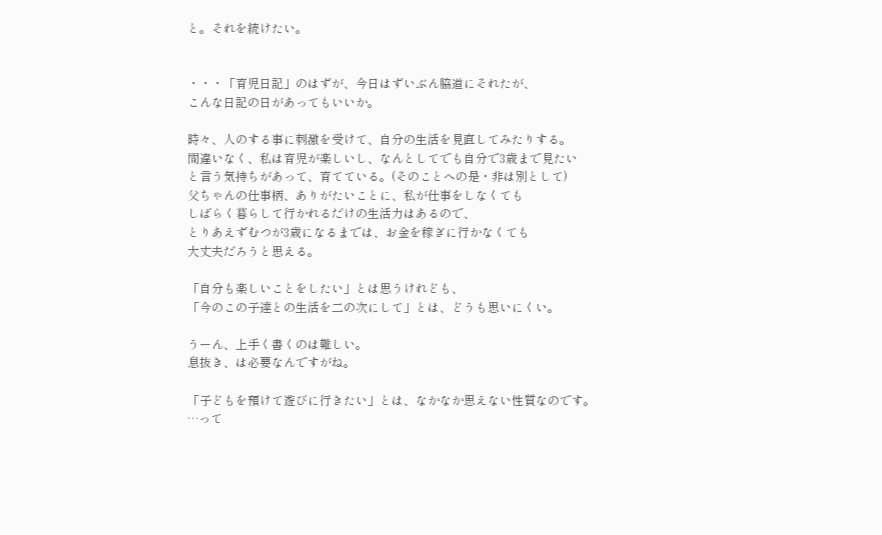と。それを続けたい。


・・・「育児日記」のはずが、今日はずいぶん脇道にそれたが、
こんな日記の日があってもいいか。

時々、人のする事に刺激を受けて、自分の生活を見直してみたりする。
間違いなく、私は育児が楽しいし、なんとしてでも自分で3歳まで見たい
と言う気持ちがあって、育てている。(そのことへの是・非は別として)
父ちゃんの仕事柄、ありがたいことに、私が仕事をしなくても
しばらく暮らして行かれるだけの生活力はあるので、
とりあえずむつが3歳になるまでは、お金を稼ぎに行かなくても
大丈夫だろうと思える。

「自分も楽しいことをしたい」とは思うけれども、
「今のこの子達との生活を二の次にして」とは、どうも思いにくい。

うーん、上手く書くのは難しい。
息抜き、は必要なんですがね。

「子どもを預けて遊びに行きたい」とは、なかなか思えない性質なのです。
…って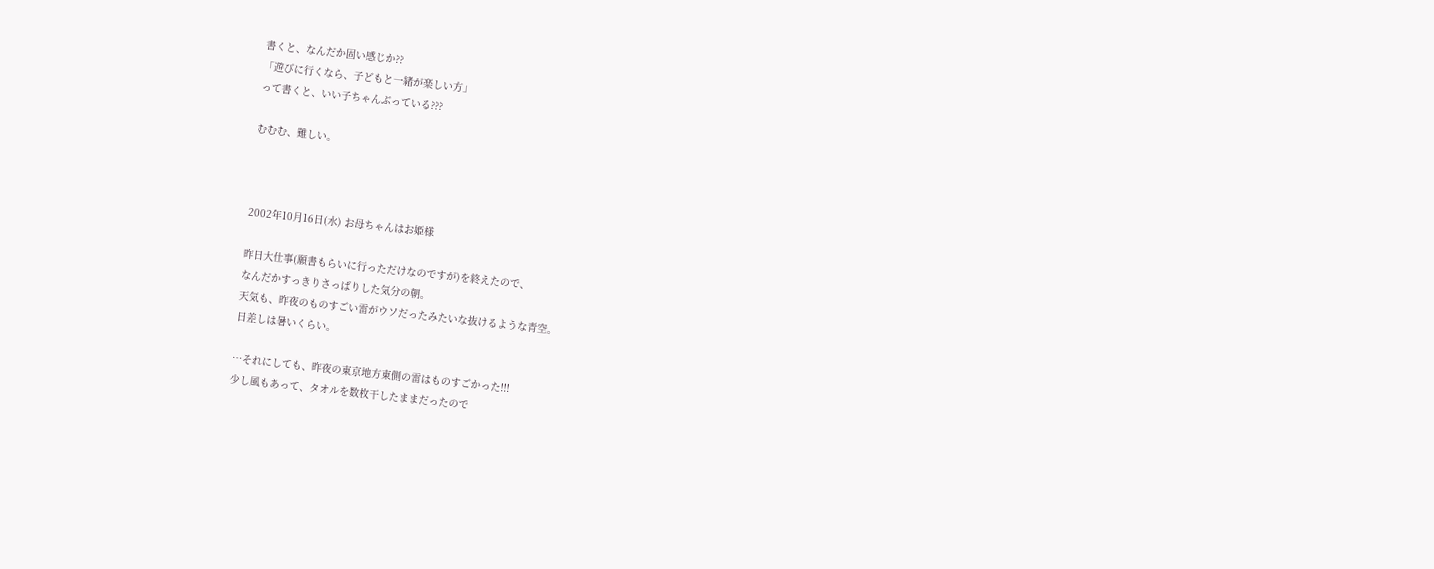書くと、なんだか固い感じか??
「遊びに行くなら、子どもと一緒が楽しい方」
って書くと、いい子ちゃんぶっている???

むむむ、難しい。



2002年10月16日(水) お母ちゃんはお姫様

昨日大仕事(願書もらいに行っただけなのですが)を終えたので、
なんだかすっきりさっぱりした気分の朝。
天気も、昨夜のものすごい雷がウソだったみたいな抜けるような青空。
日差しは暑いくらい。

…それにしても、昨夜の東京地方東側の雷はものすごかった!!!
少し風もあって、タオルを数枚干したままだったので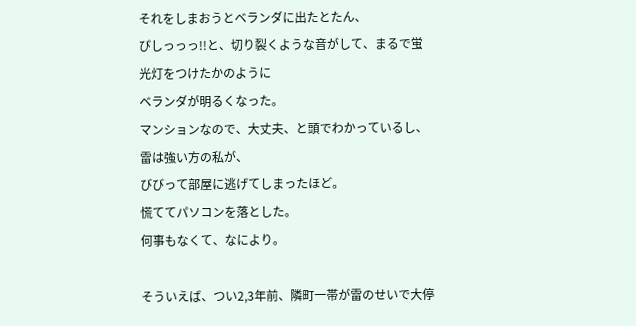それをしまおうとベランダに出たとたん、
ぴしっっっ!!と、切り裂くような音がして、まるで蛍光灯をつけたかのように
ベランダが明るくなった。
マンションなので、大丈夫、と頭でわかっているし、雷は強い方の私が、
びびって部屋に逃げてしまったほど。
慌ててパソコンを落とした。
何事もなくて、なにより。

そういえば、つい2,3年前、隣町一帯が雷のせいで大停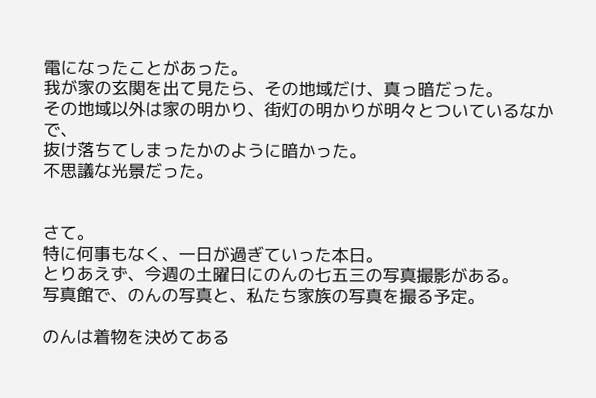電になったことがあった。
我が家の玄関を出て見たら、その地域だけ、真っ暗だった。
その地域以外は家の明かり、街灯の明かりが明々とついているなかで、
抜け落ちてしまったかのように暗かった。
不思議な光景だった。


さて。
特に何事もなく、一日が過ぎていった本日。
とりあえず、今週の土曜日にのんの七五三の写真撮影がある。
写真館で、のんの写真と、私たち家族の写真を撮る予定。

のんは着物を決めてある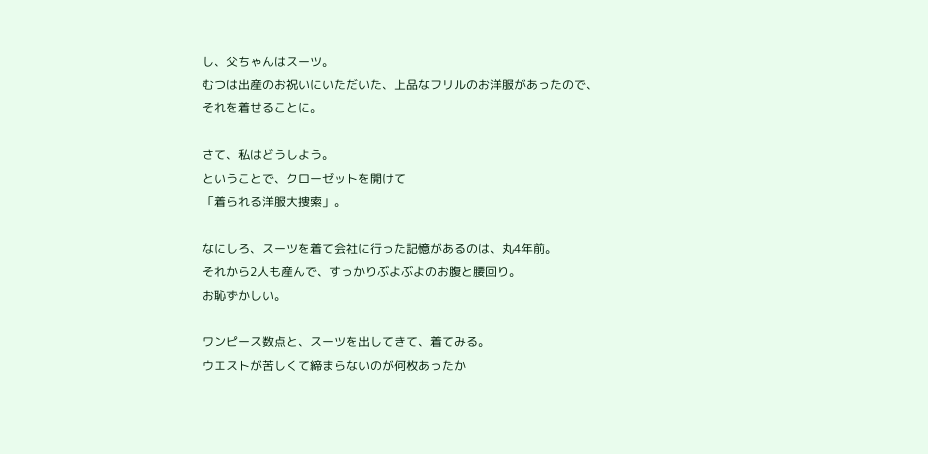し、父ちゃんはスーツ。
むつは出産のお祝いにいただいた、上品なフリルのお洋服があったので、
それを着せることに。

さて、私はどうしよう。
ということで、クローゼットを開けて
「着られる洋服大捜索」。

なにしろ、スーツを着て会社に行った記憶があるのは、丸4年前。
それから2人も産んで、すっかりぶよぶよのお腹と腰回り。
お恥ずかしい。

ワンピース数点と、スーツを出してきて、着てみる。
ウエストが苦しくて締まらないのが何枚あったか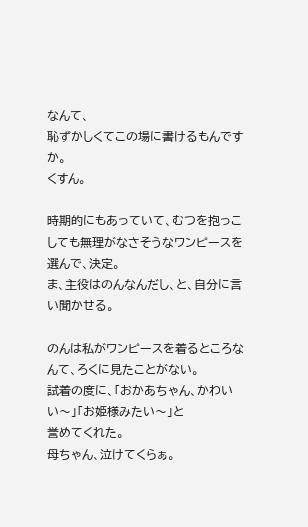なんて、
恥ずかしくてこの場に書けるもんですか。
くすん。

時期的にもあっていて、むつを抱っこしても無理がなさそうなワンピースを
選んで、決定。
ま、主役はのんなんだし、と、自分に言い聞かせる。

のんは私がワンピースを着るところなんて、ろくに見たことがない。
試着の度に、「おかあちゃん、かわいい〜」「お姫様みたい〜」と
誉めてくれた。
母ちゃん、泣けてくらぁ。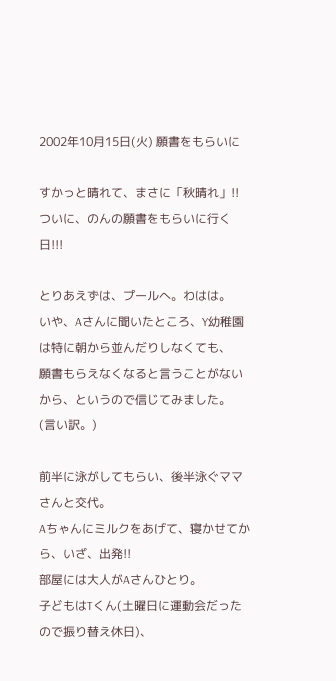2002年10月15日(火) 願書をもらいに

すかっと晴れて、まさに「秋晴れ」!!
ついに、のんの願書をもらいに行く日!!!

とりあえずは、プールへ。わはは。
いや、Aさんに聞いたところ、Y幼稚園は特に朝から並んだりしなくても、
願書もらえなくなると言うことがないから、というので信じてみました。
(言い訳。)

前半に泳がしてもらい、後半泳ぐママさんと交代。
Aちゃんにミルクをあげて、寝かせてから、いざ、出発!!
部屋には大人がAさんひとり。
子どもはTくん(土曜日に運動会だったので振り替え休日)、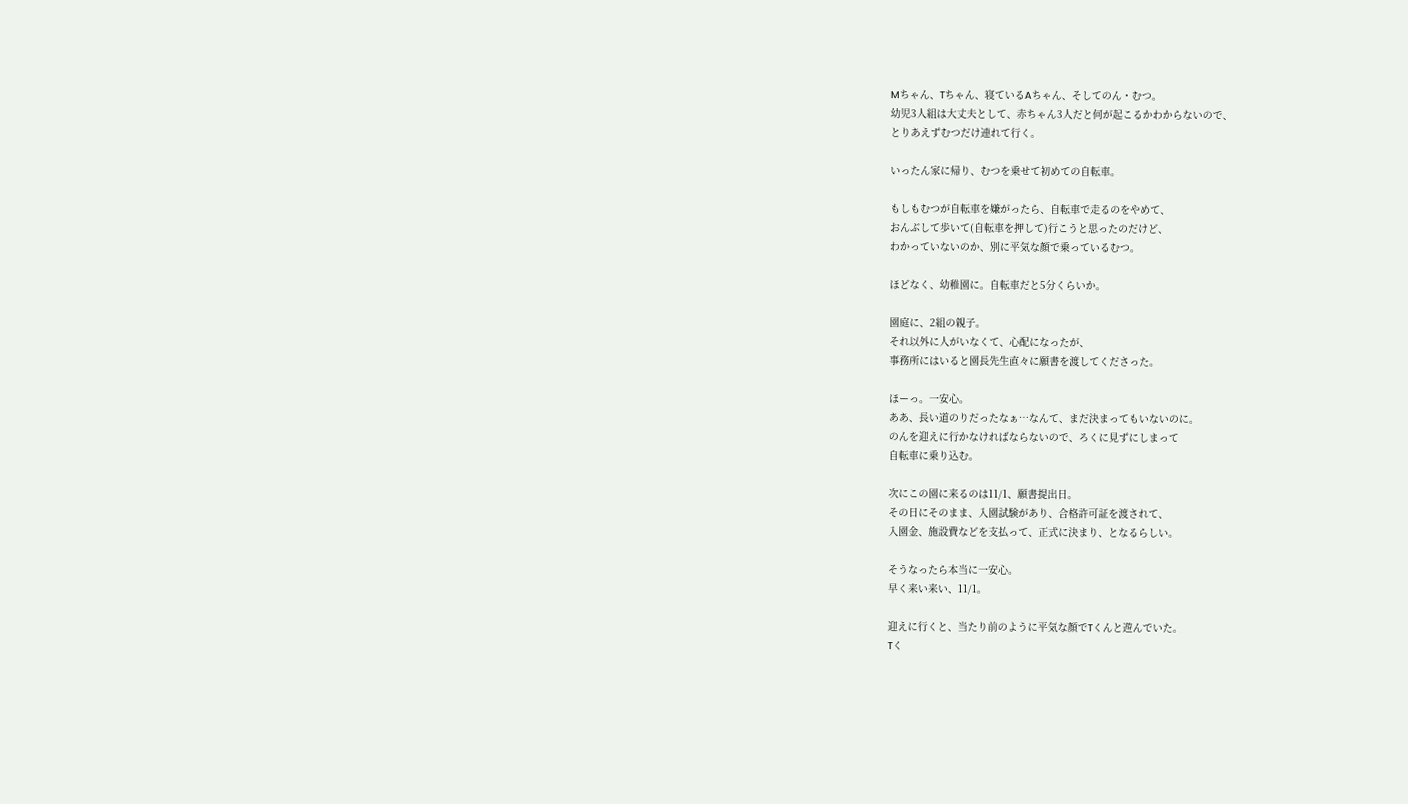Mちゃん、Tちゃん、寝ているAちゃん、そしてのん・むつ。
幼児3人組は大丈夫として、赤ちゃん3人だと何が起こるかわからないので、
とりあえずむつだけ連れて行く。

いったん家に帰り、むつを乗せて初めての自転車。

もしもむつが自転車を嫌がったら、自転車で走るのをやめて、
おんぶして歩いて(自転車を押して)行こうと思ったのだけど、
わかっていないのか、別に平気な顔で乗っているむつ。

ほどなく、幼稚園に。自転車だと5分くらいか。

園庭に、2組の親子。
それ以外に人がいなくて、心配になったが、
事務所にはいると園長先生直々に願書を渡してくださった。

ほーっ。一安心。
ああ、長い道のりだったなぁ…なんて、まだ決まってもいないのに。
のんを迎えに行かなければならないので、ろくに見ずにしまって
自転車に乗り込む。

次にこの園に来るのは11/1、願書提出日。
その日にそのまま、入園試験があり、合格許可証を渡されて、
入園金、施設費などを支払って、正式に決まり、となるらしい。

そうなったら本当に一安心。
早く来い来い、11/1。

迎えに行くと、当たり前のように平気な顔でTくんと遊んでいた。
Tく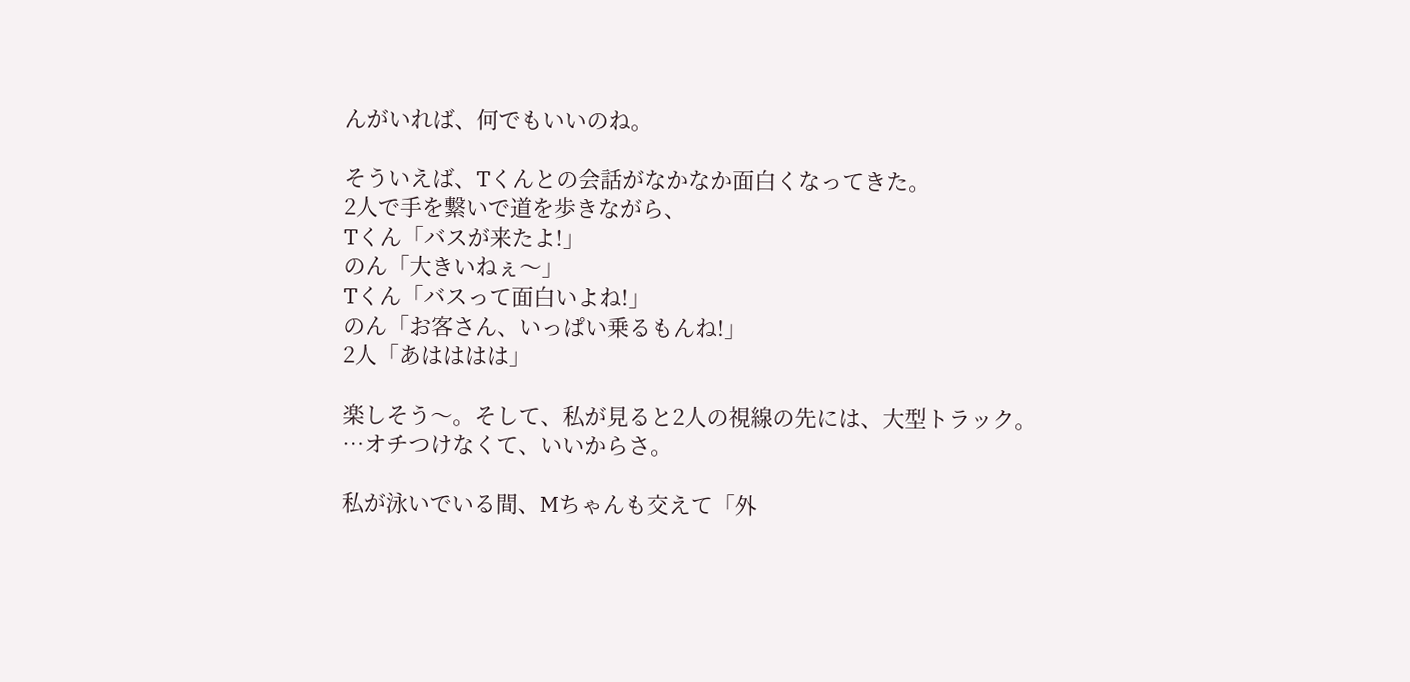んがいれば、何でもいいのね。

そういえば、Tくんとの会話がなかなか面白くなってきた。
2人で手を繋いで道を歩きながら、
Tくん「バスが来たよ!」
のん「大きいねぇ〜」
Tくん「バスって面白いよね!」
のん「お客さん、いっぱい乗るもんね!」
2人「あはははは」

楽しそう〜。そして、私が見ると2人の視線の先には、大型トラック。
…オチつけなくて、いいからさ。

私が泳いでいる間、Mちゃんも交えて「外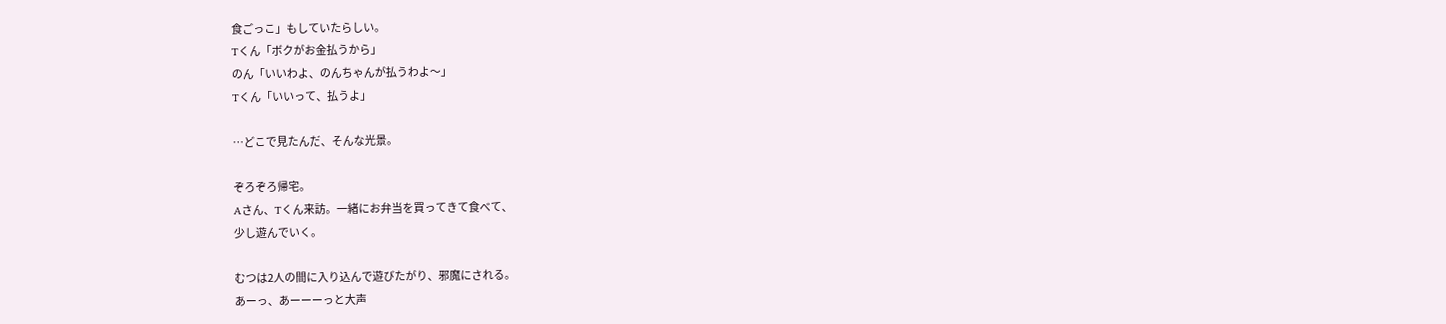食ごっこ」もしていたらしい。
Tくん「ボクがお金払うから」
のん「いいわよ、のんちゃんが払うわよ〜」
Tくん「いいって、払うよ」

…どこで見たんだ、そんな光景。

ぞろぞろ帰宅。
Aさん、Tくん来訪。一緒にお弁当を買ってきて食べて、
少し遊んでいく。

むつは2人の間に入り込んで遊びたがり、邪魔にされる。
あーっ、あーーーっと大声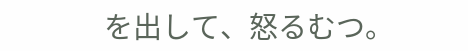を出して、怒るむつ。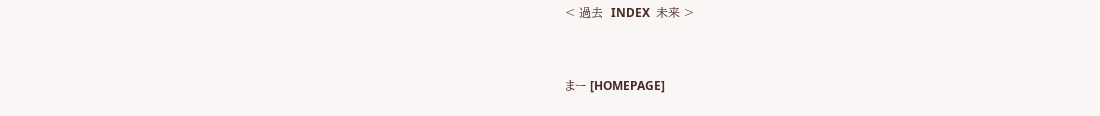< 過去  INDEX  未来 >


まー [HOMEPAGE]